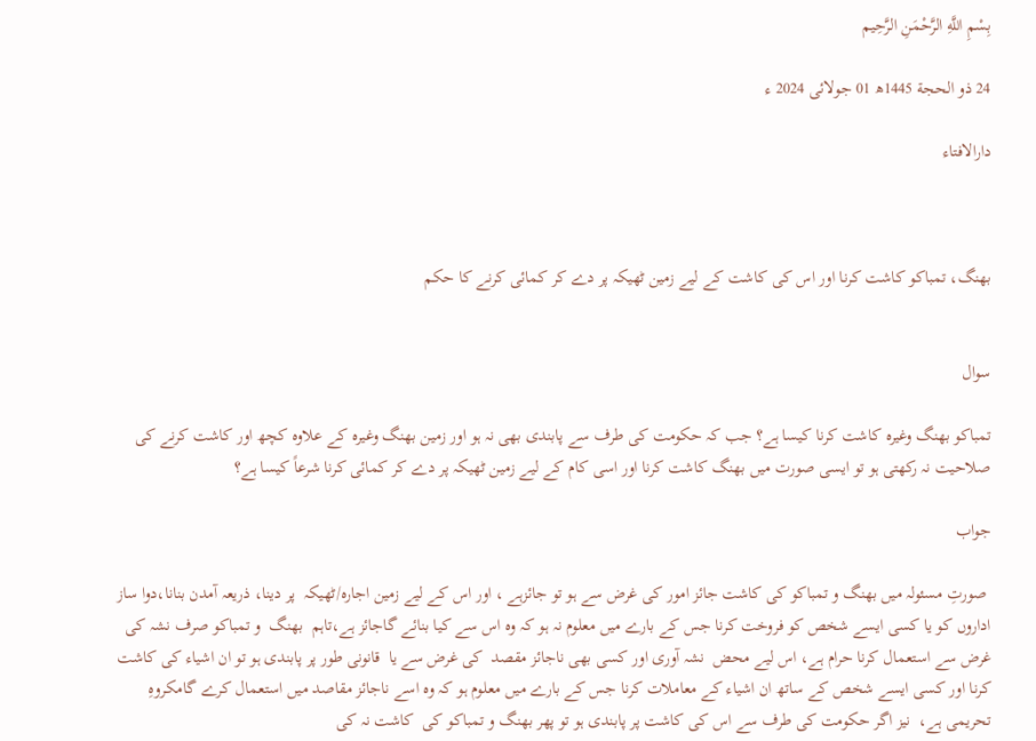بِسْمِ اللَّهِ الرَّحْمَنِ الرَّحِيم

24 ذو الحجة 1445ھ 01 جولائی 2024 ء

دارالافتاء



بھنگ، تمباکو کاشت کرنا اور اس کی کاشت کے لیے زمین ٹھیکہ پر دے کر کمائی کرنے کا حکم


سوال

تمباکو بھنگ وغیرہ کاشت کرنا کیسا ہے؟ جب کہ حکومت کی طرف سے پابندی بھی نہ ہو اور زمین بھنگ وغیرہ کے علاوہ کچھ اور کاشت کرنے کی صلاحیت نہ رکھتی ہو تو ایسی صورت میں بھنگ کاشت کرنا اور اسی کام کے لیے زمین ٹھیکہ پر دے کر کمائی کرنا شرعاً کیسا ہے؟

جواب

 صورتِ مسئولہ میں بھنگ و تمباکو کی کاشت جائز امور کی غرض سے ہو تو جائزہے ، اور اس کے لیے زمین اجارہ/ٹھیکہ  پر دینا، ذریعہ آمدن بنانا،دوا ساز اداروں کو یا کسی ایسے شخص کو فروخت کرنا جس کے بارے میں معلوم نہ ہو کہ وہ اس سے کیا بنائے گاجائز ہے،تاہم  بھنگ  و تمباکو صرف نشہ کی غرض سے استعمال کرنا حرام ہے، اس لیے محض  نشہ آوری اور کسی بھی ناجائز مقصد  کی غرض سے یا  قانونی طور پر پابندی ہو تو ان اشیاء کی کاشت کرنا اور کسی ایسے شخص کے ساتھ ان اشیاء کے معاملات کرنا جس کے بارے میں معلوم ہو کہ وہ اسے ناجائز مقاصد میں استعمال کرے گامکروہِ تحریمی ہے،  نیز اگر حکومت کی طرف سے اس کی کاشت پر پابندی ہو تو پھر بھنگ و تمباکو کی  کاشت نہ کی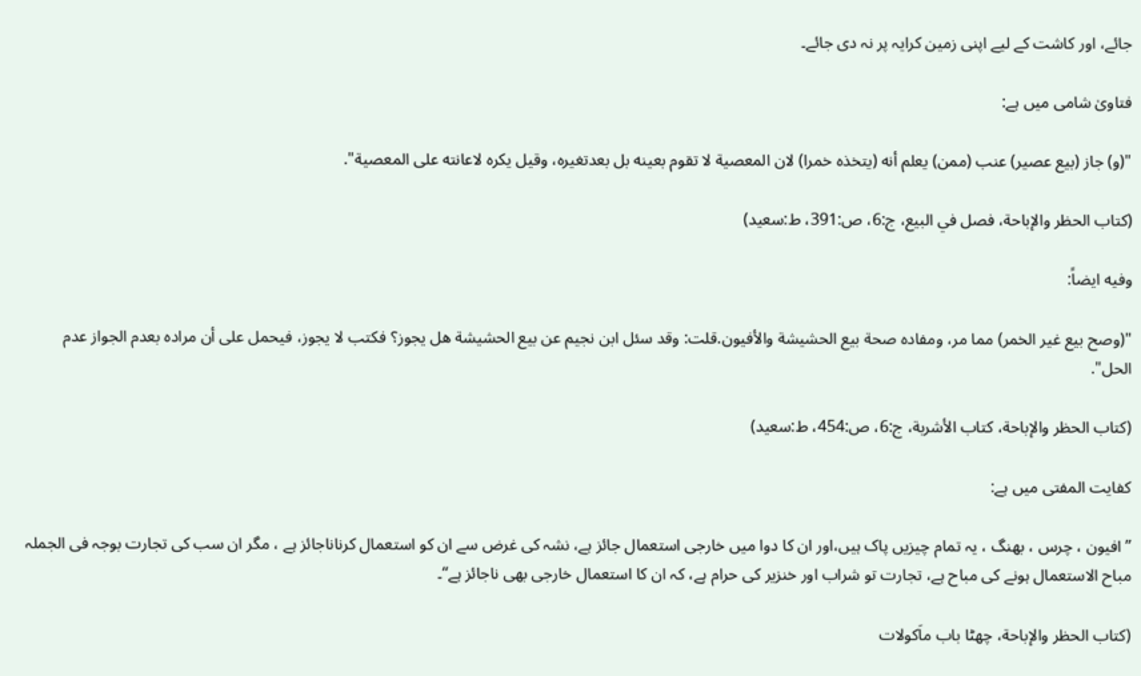جائے، اور کاشت کے لیے اپنی زمین کرایہ پر نہ دی جائے۔

فتاویٰ شامی میں ہے:

"(و) جاز (بيع ‌عصير) عنب (ممن) يعلم أنه (يتخذه خمرا) لان المعصية لا تقوم بعينه بل بعدتغيره، وقيل يكره لاعانته على المعصية".

(كتاب الحظر والإباحة، ‌‌فصل في البيع، ج:6، ص:391، ط:سعيد)

وفيه ايضاً:

"(وصح بيع غير الخمر) مما مر، ومفاده صحة ‌بيع ‌الحشيشة والأفيون.قلت: وقد سئل ابن نجيم عن ‌بيع ‌الحشيشة هل يجوز؟ فكتب لا يجوز، فيحمل على أن مراده بعدم الجواز عدم الحل".

(كتاب الحظر والإباحة، ‌‌كتاب الأشربة، ج:6، ص:454، ط:سعيد)

کفایت المفتی میں ہے:

’’افیون ، چرس ، بھنگ ، یہ تمام چیزیں پاک ہیں،اور ان کا دوا میں خارجی استعمال جائز ہے، نشہ کی غرض سے ان کو استعمال کرناناجائز ہے ، مگر ان سب کی تجارت بوجہ فی الجملہ مباح الاستعمال ہونے کی مباح ہے، تجارت تو شراب اور خنزیر کی حرام ہے، کہ ان کا استعمال خارجی بھی ناجائز ہے‘‘۔

(كتاب الحظر والإباحة، چھٹا باب ماَکولات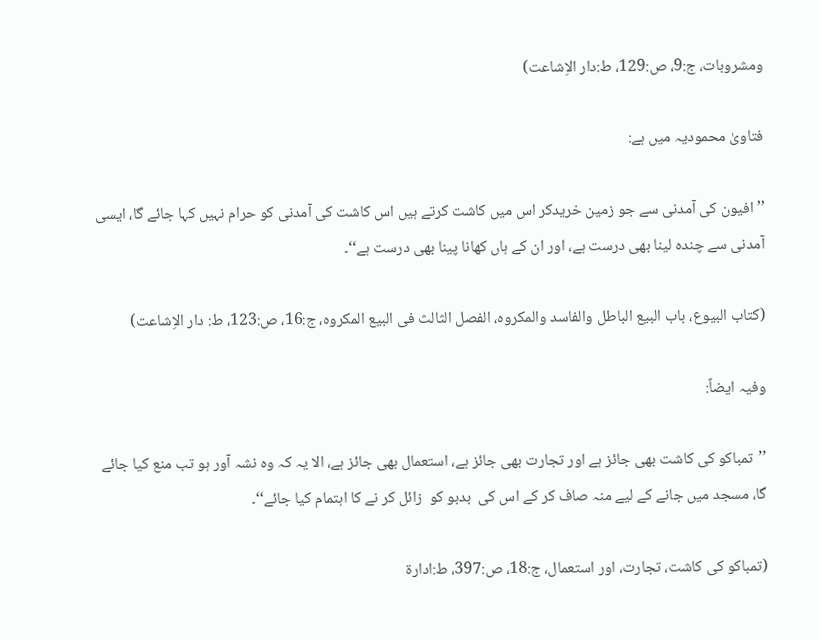ومشروبات، ج:9، ص:129، ط:دار الاِشاعت)

فتاویٰ محمودیہ میں ہے:

’’افیون کی آمدنی سے جو زمین خریدکر اس میں کاشت کرتے ہیں اس کاشت کی آمدنی کو حرام نہیں کہا جائے گا، ایسی آمدنی سے چندہ لینا بھی درست ہے، اور ان کے ہاں کھانا پینا بھی درست ہے‘‘۔

(کتاب البیوع، باب البیع الباطل والفاسد والمکروہ، الفصل الثالث فی البیع المکروہ، ج:16، ص:123، ط: دار الاِشاعت)

وفیہ ایضاً:

’’تمباکو کی کاشت بھی جائز ہے اور تجارت بھی جائز ہے، استعمال بھی جائز ہے، الا یہ کہ وہ نشہ آور ہو تب منع کیا جائے گا، مسجد میں جانے کے لیے منہ صاف کر کے اس کی  بدبو کو  زائل کر نے کا اہتمام کیا جائے‘‘۔

(تمباکو کی کاشت، تجارت، اور استعمال، ج:18، ص:397، ط:ادارۃ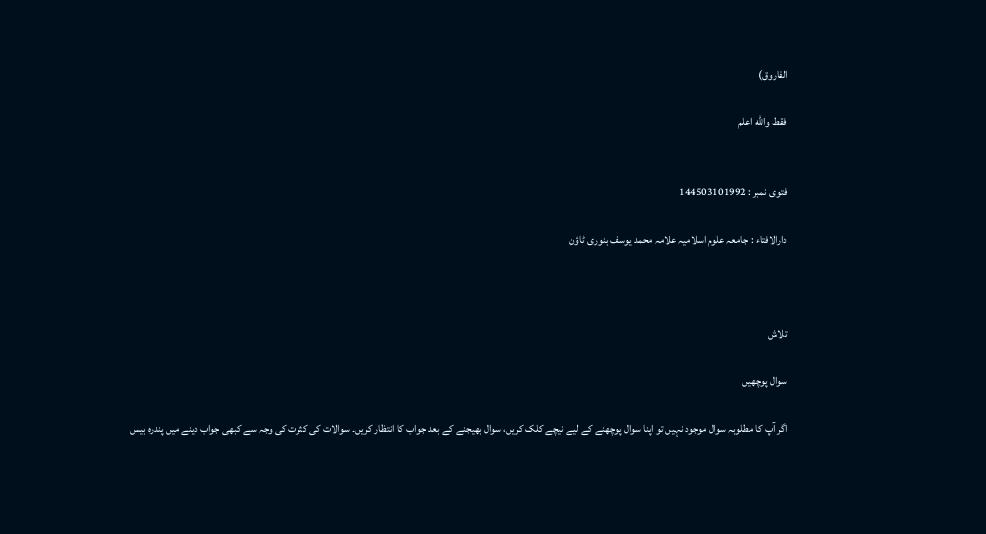الفاروق)

فقط والله اعلم


فتوی نمبر : 144503101992

دارالافتاء : جامعہ علوم اسلامیہ علامہ محمد یوسف بنوری ٹاؤن



تلاش

سوال پوچھیں

اگر آپ کا مطلوبہ سوال موجود نہیں تو اپنا سوال پوچھنے کے لیے نیچے کلک کریں، سوال بھیجنے کے بعد جواب کا انتظار کریں۔ سوالات کی کثرت کی وجہ سے کبھی جواب دینے میں پندرہ بیس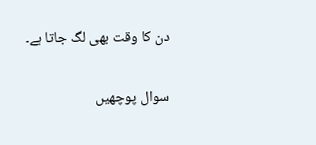دن کا وقت بھی لگ جاتا ہے۔

سوال پوچھیں